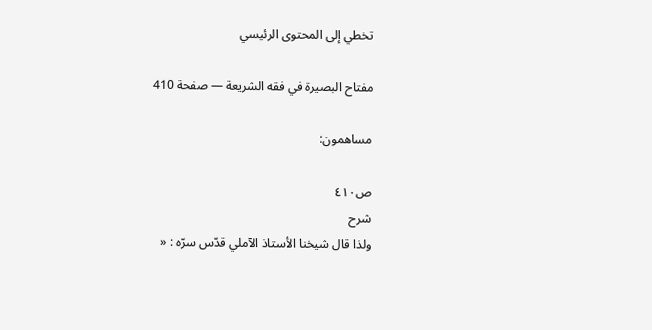تخطي إلى المحتوى الرئيسي

مفتاح البصيرة في فقه الشريعة — صفحة 410

مساهمون:

ص٤١٠
شرح
ولذا قال شيخنا الأستاذ الآملي قدّس سرّه : «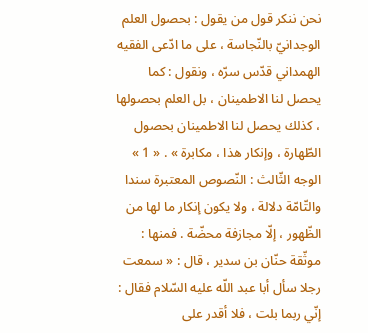نحن ننكر قول من يقول : بحصول العلم الوجدانيّ بالنّجاسة ، على ما ادّعى الفقيه الهمداني قدّس سرّه ، ونقول : كما يحصل لنا الاطمينان ، بل العلم بحصولها ، كذلك يحصل لنا الاطمينان بحصول الطّهارة ، وإنكار هذا ، مكابرة » . « 1 » الوجه الثّالث : النّصوص المعتبرة سندا والتّامّة دلالة ، ولا يكون إنكار ما لها من الظّهور ، إلّا مجازفة محضّة . فمنها : موثّقة حنّان بن سدير ، قال : « سمعت رجلا سأل أبا عبد اللّه عليه السّلام فقال : إنّي ربما بلت ، فلا أقدر على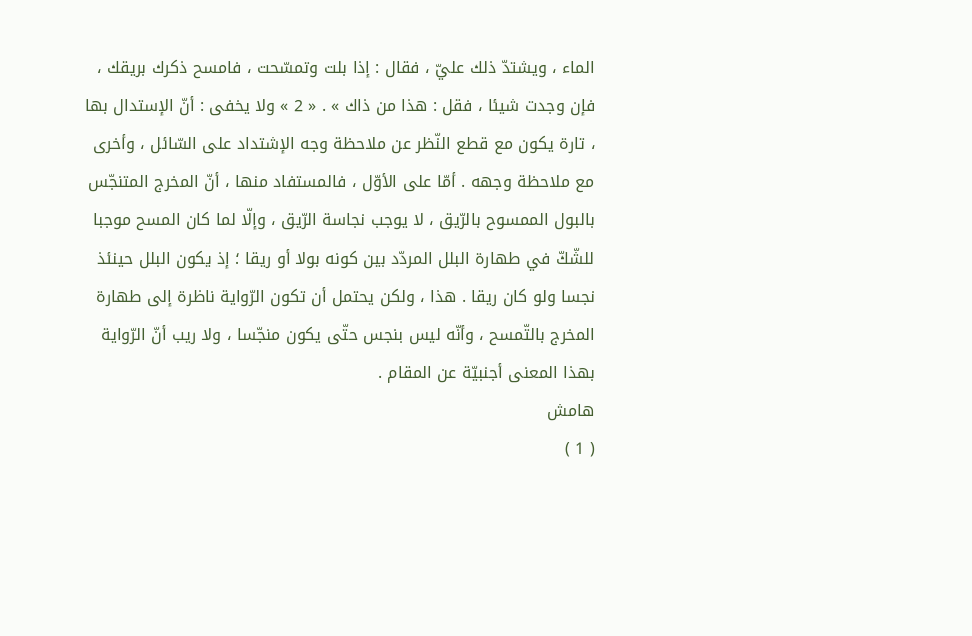الماء ، ويشتدّ ذلك عليّ ، فقال : إذا بلت وتمسّحت ، فامسح ذكرك بريقك ، فإن وجدت شيئا ، فقل : هذا من ذاك » . « 2 » ولا يخفى : أنّ الإستدال بها ، تارة يكون مع قطع النّظر عن ملاحظة وجه الإشتداد على السّائل ، وأخرى مع ملاحظة وجهه . أمّا على الأوّل ، فالمستفاد منها ، أنّ المخرج المتنجّس بالبول الممسوح بالرّيق ، لا يوجب نجاسة الرّيق ، وإلّا لما كان المسح موجبا للشّكّ في طهارة البلل المردّد بين كونه بولا أو ريقا ؛ إذ يكون البلل حينئذ نجسا ولو كان ريقا . هذا ، ولكن يحتمل أن تكون الرّواية ناظرة إلى طهارة المخرج بالتّمسح ، وأنّه ليس بنجس حتّى يكون منجّسا ، ولا ريب أنّ الرّواية بهذا المعنى أجنبيّة عن المقام .
هامش
( 1 )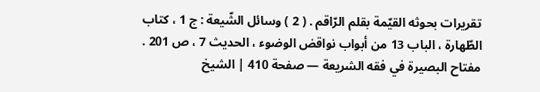تقريرات بحوثه القيّمة بقلم الرّاقم . ( 2 ) وسائل الشّيعة : ج 1 ، كتاب الطّهارة ، الباب 13 من أبواب نواقض الوضوء ، الحديث 7 ، ص 201 .
مفتاح البصيرة في فقه الشريعة — صفحة 410 | الشيخ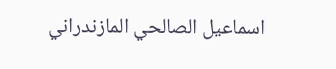اسماعيل الصالحي المازندراني